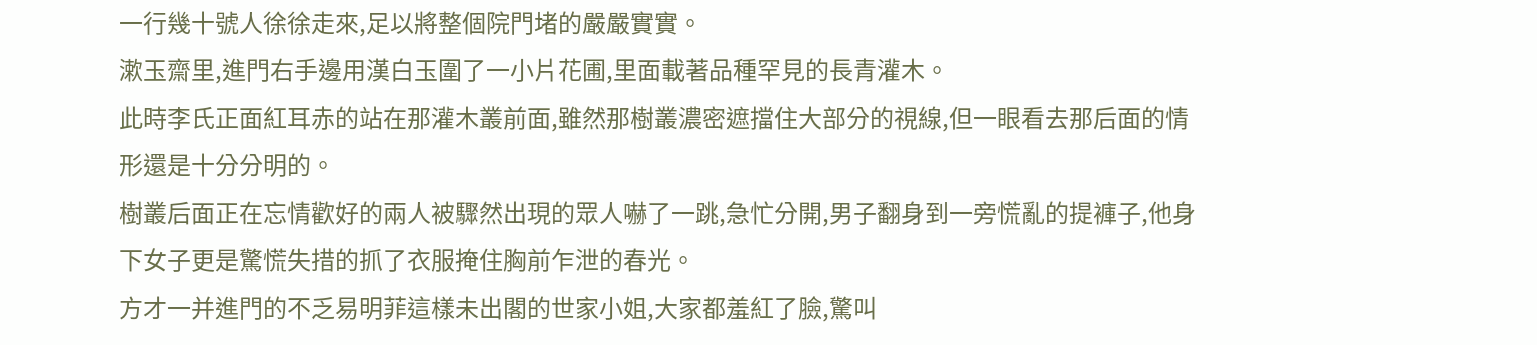一行幾十號人徐徐走來,足以將整個院門堵的嚴嚴實實。
漱玉齋里,進門右手邊用漢白玉圍了一小片花圃,里面載著品種罕見的長青灌木。
此時李氏正面紅耳赤的站在那灌木叢前面,雖然那樹叢濃密遮擋住大部分的視線,但一眼看去那后面的情形還是十分分明的。
樹叢后面正在忘情歡好的兩人被驟然出現的眾人嚇了一跳,急忙分開,男子翻身到一旁慌亂的提褲子,他身下女子更是驚慌失措的抓了衣服掩住胸前乍泄的春光。
方才一并進門的不乏易明菲這樣未出閣的世家小姐,大家都羞紅了臉,驚叫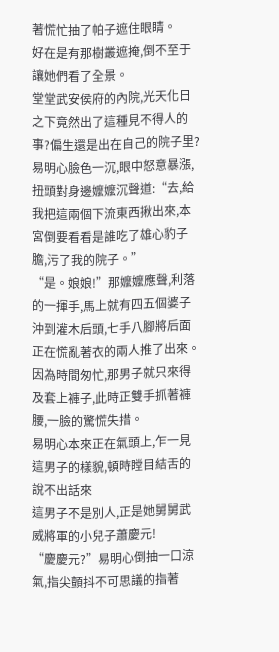著慌忙抽了帕子遮住眼睛。
好在是有那樹叢遮掩,倒不至于讓她們看了全景。
堂堂武安侯府的內院,光天化日之下竟然出了這種見不得人的事?偏生還是出在自己的院子里?
易明心臉色一沉,眼中怒意暴漲,扭頭對身邊嬤嬤沉聲道:“去,給我把這兩個下流東西揪出來,本宮倒要看看是誰吃了雄心豹子膽,污了我的院子。”
“是。娘娘!”那嬤嬤應聲,利落的一揮手,馬上就有四五個婆子沖到灌木后頭,七手八腳將后面正在慌亂著衣的兩人推了出來。
因為時間匆忙,那男子就只來得及套上褲子,此時正雙手抓著褲腰,一臉的驚慌失措。
易明心本來正在氣頭上,乍一見這男子的樣貌,頓時瞠目結舌的說不出話來
這男子不是別人,正是她舅舅武威將軍的小兒子蕭慶元!
“慶慶元?”易明心倒抽一口涼氣,指尖顫抖不可思議的指著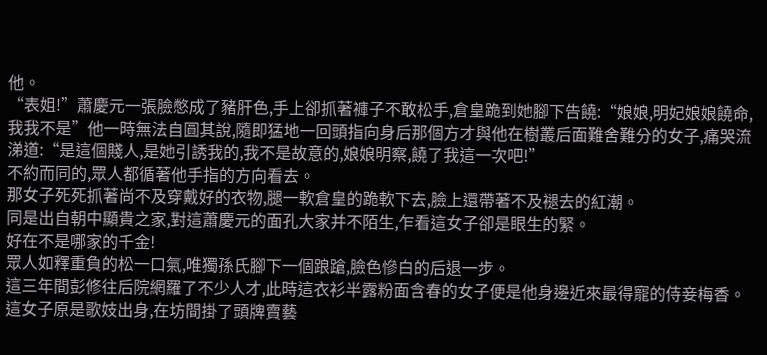他。
“表姐!”蕭慶元一張臉憋成了豬肝色,手上卻抓著褲子不敢松手,倉皇跪到她腳下告饒:“娘娘,明妃娘娘饒命,我我不是”他一時無法自圓其說,隨即猛地一回頭指向身后那個方才與他在樹叢后面難舍難分的女子,痛哭流涕道:“是這個賤人,是她引誘我的,我不是故意的,娘娘明察,饒了我這一次吧!”
不約而同的,眾人都循著他手指的方向看去。
那女子死死抓著尚不及穿戴好的衣物,腿一軟倉皇的跪軟下去,臉上還帶著不及褪去的紅潮。
同是出自朝中顯貴之家,對這蕭慶元的面孔大家并不陌生,乍看這女子卻是眼生的緊。
好在不是哪家的千金!
眾人如釋重負的松一口氣,唯獨孫氏腳下一個踉蹌,臉色慘白的后退一步。
這三年間彭修往后院網羅了不少人才,此時這衣衫半露粉面含春的女子便是他身邊近來最得寵的侍妾梅香。
這女子原是歌妓出身,在坊間掛了頭牌賣藝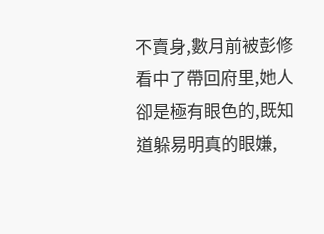不賣身,數月前被彭修看中了帶回府里,她人卻是極有眼色的,既知道躲易明真的眼嫌,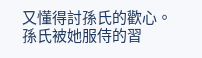又懂得討孫氏的歡心。
孫氏被她服侍的習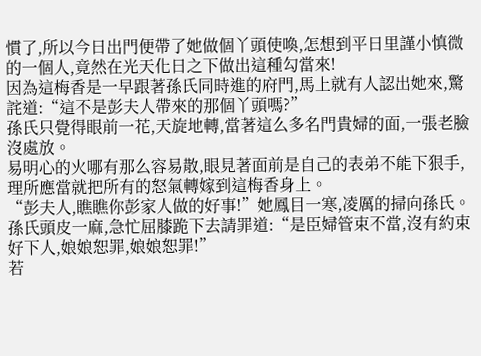慣了,所以今日出門便帶了她做個丫頭使喚,怎想到平日里謹小慎微的一個人,竟然在光天化日之下做出這種勾當來!
因為這梅香是一早跟著孫氏同時進的府門,馬上就有人認出她來,驚詫道:“這不是彭夫人帶來的那個丫頭嗎?”
孫氏只覺得眼前一花,天旋地轉,當著這么多名門貴婦的面,一張老臉沒處放。
易明心的火哪有那么容易散,眼見著面前是自己的表弟不能下狠手,理所應當就把所有的怒氣轉嫁到這梅香身上。
“彭夫人,瞧瞧你彭家人做的好事!”她鳳目一寒,凌厲的掃向孫氏。
孫氏頭皮一麻,急忙屈膝跪下去請罪道:“是臣婦管束不當,沒有約束好下人,娘娘恕罪,娘娘恕罪!”
若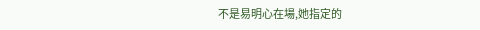不是易明心在場,她指定的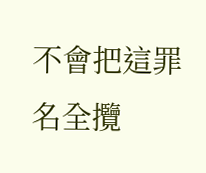不會把這罪名全攬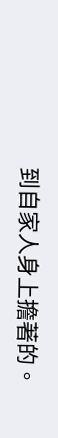到自家人身上擔著的。